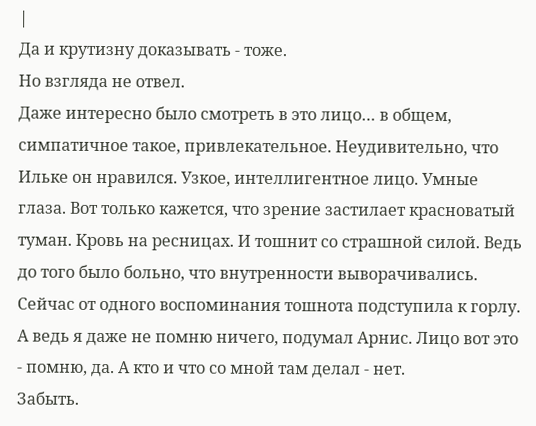|
Да и крутизну доказывать - тоже.
Но взгляда не отвел.
Даже интересно было смотреть в это лицо… в общем, симпатичное такое, привлекательное. Неудивительно, что Ильке он нравился. Узкое, интеллигентное лицо. Умные глаза. Вот только кажется, что зрение застилает красноватый туман. Кровь на ресницах. И тошнит со страшной силой. Ведь до того было больно, что внутренности выворачивались. Сейчас от одного воспоминания тошнота подступила к горлу. А ведь я даже не помню ничего, подумал Арнис. Лицо вот это - помню, да. А кто и что со мной там делал - нет.
Забыть.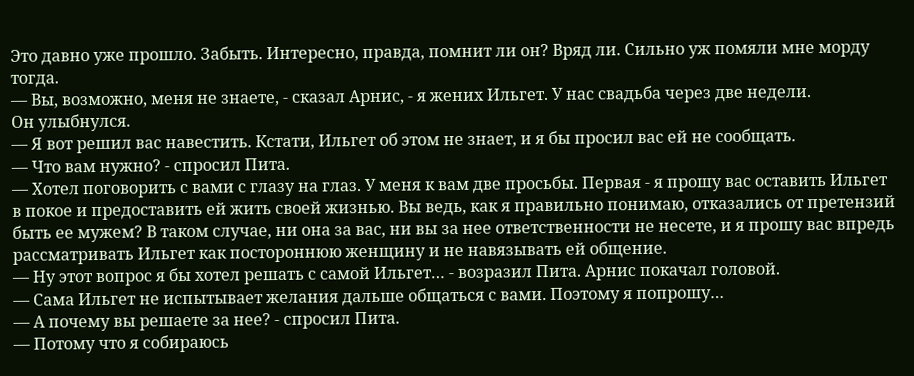Это давно уже прошло. Забыть. Интересно, правда, помнит ли он? Вряд ли. Сильно уж помяли мне морду тогда.
— Вы, возможно, меня не знаете, - сказал Арнис, - я жених Ильгет. У нас свадьба через две недели.
Он улыбнулся.
— Я вот решил вас навестить. Кстати, Ильгет об этом не знает, и я бы просил вас ей не сообщать.
— Что вам нужно? - спросил Пита.
— Хотел поговорить с вами с глазу на глаз. У меня к вам две просьбы. Первая - я прошу вас оставить Ильгет в покое и предоставить ей жить своей жизнью. Вы ведь, как я правильно понимаю, отказались от претензий быть ее мужем? В таком случае, ни она за вас, ни вы за нее ответственности не несете, и я прошу вас впредь рассматривать Ильгет как постороннюю женщину и не навязывать ей общение.
— Ну этот вопрос я бы хотел решать с самой Ильгет… - возразил Пита. Арнис покачал головой.
— Сама Ильгет не испытывает желания дальше общаться с вами. Поэтому я попрошу…
— А почему вы решаете за нее? - спросил Пита.
— Потому что я собираюсь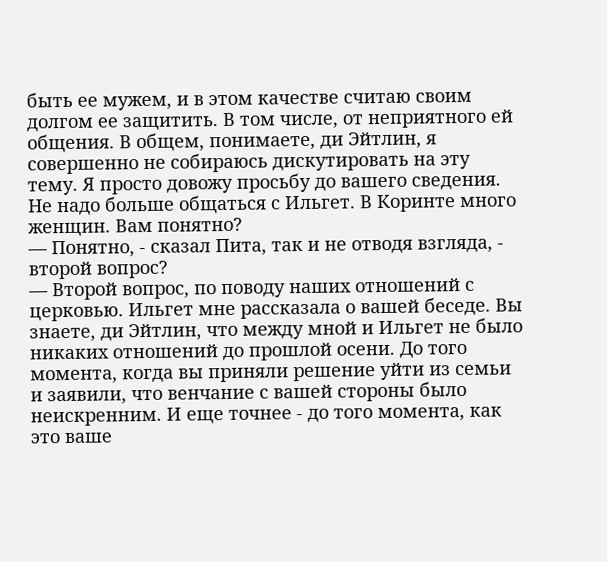быть ее мужем, и в этом качестве считаю своим долгом ее защитить. В том числе, от неприятного ей общения. В общем, понимаете, ди Эйтлин, я совершенно не собираюсь дискутировать на эту тему. Я просто довожу просьбу до вашего сведения. Не надо больше общаться с Ильгет. В Коринте много женщин. Вам понятно?
— Понятно, - сказал Пита, так и не отводя взгляда, - второй вопрос?
— Второй вопрос, по поводу наших отношений с церковью. Ильгет мне рассказала о вашей беседе. Вы знаете, ди Эйтлин, что между мной и Ильгет не было никаких отношений до прошлой осени. До того момента, когда вы приняли решение уйти из семьи и заявили, что венчание с вашей стороны было неискренним. И еще точнее - до того момента, как это ваше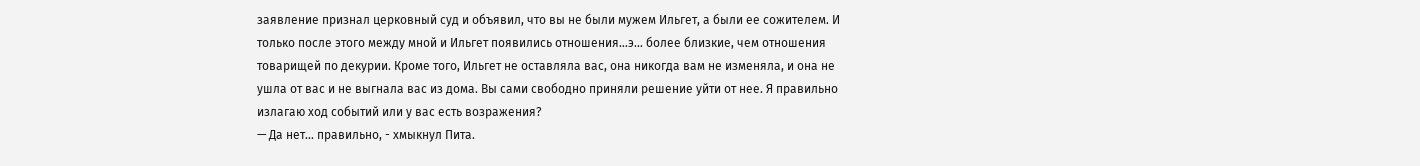заявление признал церковный суд и объявил, что вы не были мужем Ильгет, а были ее сожителем. И только после этого между мной и Ильгет появились отношения…э… более близкие, чем отношения товарищей по декурии. Кроме того, Ильгет не оставляла вас, она никогда вам не изменяла, и она не ушла от вас и не выгнала вас из дома. Вы сами свободно приняли решение уйти от нее. Я правильно излагаю ход событий или у вас есть возражения?
— Да нет… правильно, - хмыкнул Пита.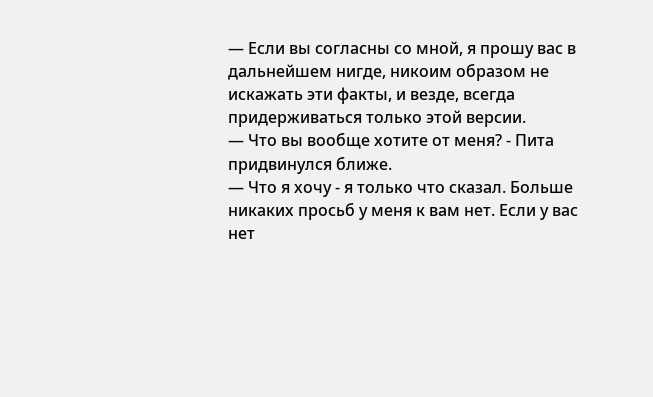— Если вы согласны со мной, я прошу вас в дальнейшем нигде, никоим образом не искажать эти факты, и везде, всегда придерживаться только этой версии.
— Что вы вообще хотите от меня? - Пита придвинулся ближе.
— Что я хочу - я только что сказал. Больше никаких просьб у меня к вам нет. Если у вас нет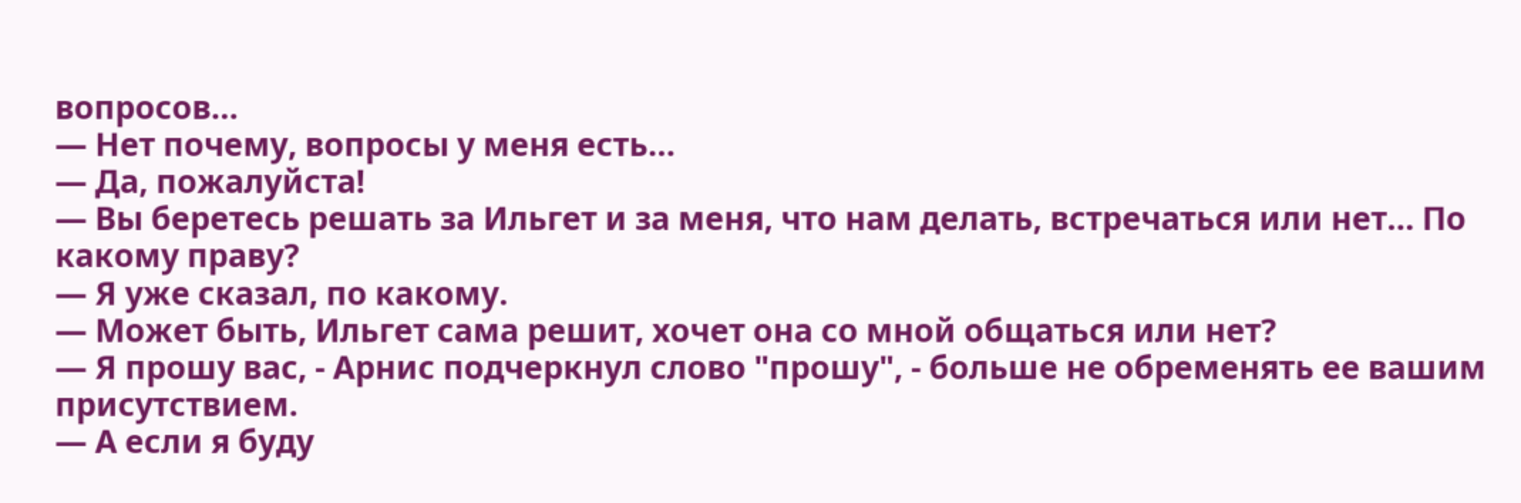вопросов…
— Нет почему, вопросы у меня есть…
— Да, пожалуйста!
— Вы беретесь решать за Ильгет и за меня, что нам делать, встречаться или нет… По какому праву?
— Я уже сказал, по какому.
— Может быть, Ильгет сама решит, хочет она со мной общаться или нет?
— Я прошу вас, - Арнис подчеркнул слово "прошу", - больше не обременять ее вашим присутствием.
— А если я буду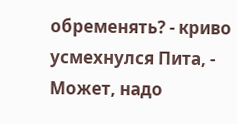обременять? - криво усмехнулся Пита, - Может, надо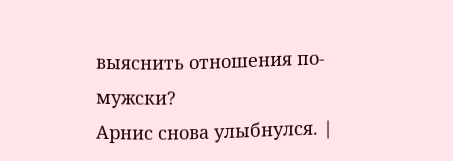выяснить отношения по-мужски?
Арнис снова улыбнулся. |